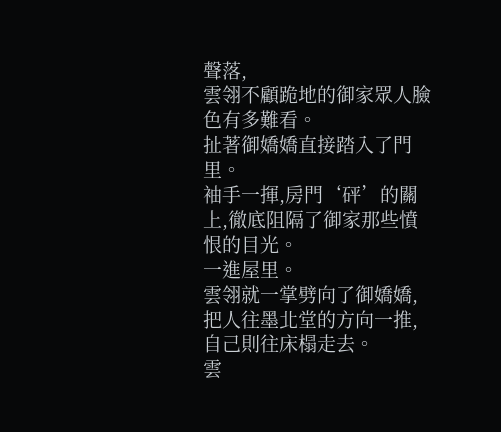聲落,
雲翎不顧跪地的御家眾人臉色有多難看。
扯著御嬌嬌直接踏入了門里。
袖手一揮,房門‘砰’的關上,徹底阻隔了御家那些憤恨的目光。
一進屋里。
雲翎就一掌劈向了御嬌嬌,把人往墨北堂的方向一推,
自己則往床榻走去。
雲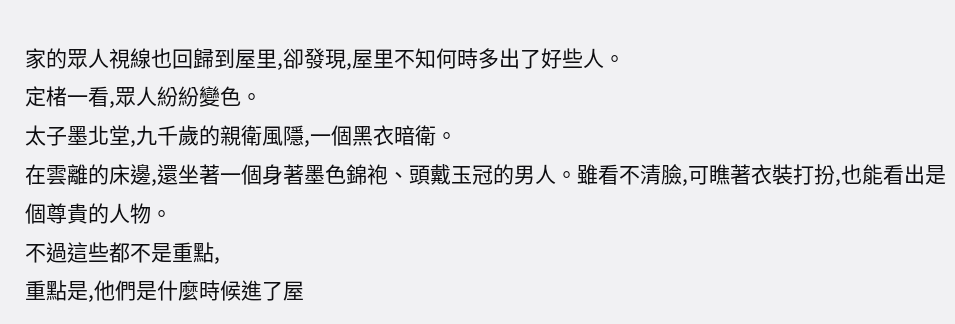家的眾人視線也回歸到屋里,卻發現,屋里不知何時多出了好些人。
定楮一看,眾人紛紛變色。
太子墨北堂,九千歲的親衛風隱,一個黑衣暗衛。
在雲離的床邊,還坐著一個身著墨色錦袍、頭戴玉冠的男人。雖看不清臉,可瞧著衣裝打扮,也能看出是個尊貴的人物。
不過這些都不是重點,
重點是,他們是什麼時候進了屋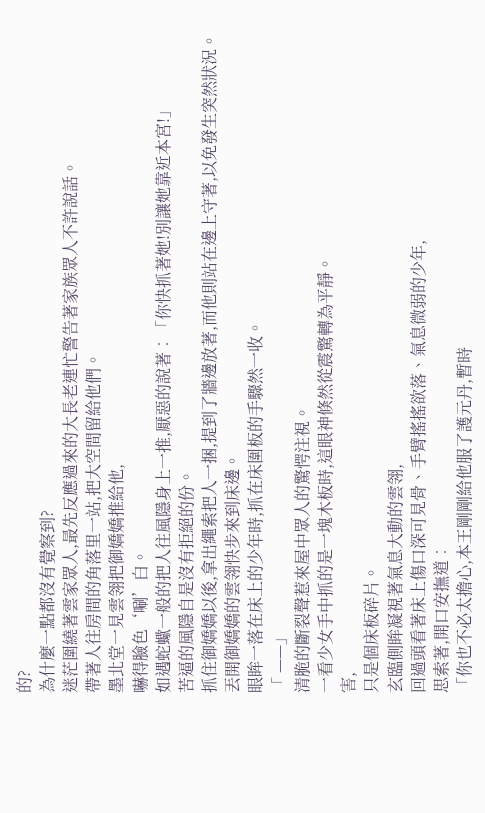的?
為什麼一點都沒有覺察到?
迷茫圍繞著雲家眾人,最先反應過來的大長老連忙警告著家族眾人不許說話。
帶著人往房間的角落里一站,把大空間留給他們。
墨北堂一見雲翎把御嬌嬌推給他,
嚇得臉色‘唰’白。
如遇蛇蠍一般的把人往風隱身上一推,厭惡的說著︰「你快抓著她!別讓她靠近本宮!」
苦逼的風隱自是沒有拒絕的份。
抓住御嬌嬌以後,拿出繩索把人一捆,提到了牆邊放著,而他則站在邊上守著,以免發生突然狀況。
丟開御嬌嬌的雲翎快步來到床邊。
眼眸一落在床上的少年時,抓在床圍板的手驟然一收。
「 ——」
清脆的斷裂聲惹來屋中眾人的驚愕注視。
一看少女手中抓的是一塊木板時,這眼神倏然從震驚轉為平靜。
害,
只是個床板碎片。
玄臨側眸凝視著氣息大動的雲翎,
回過頭看著床上傷口深可見骨、手臂搖搖欲落、氣息微弱的少年,
思索著,開口安撫道︰
「你也不必太擔心,本王剛剛給他服了護元丹,暫時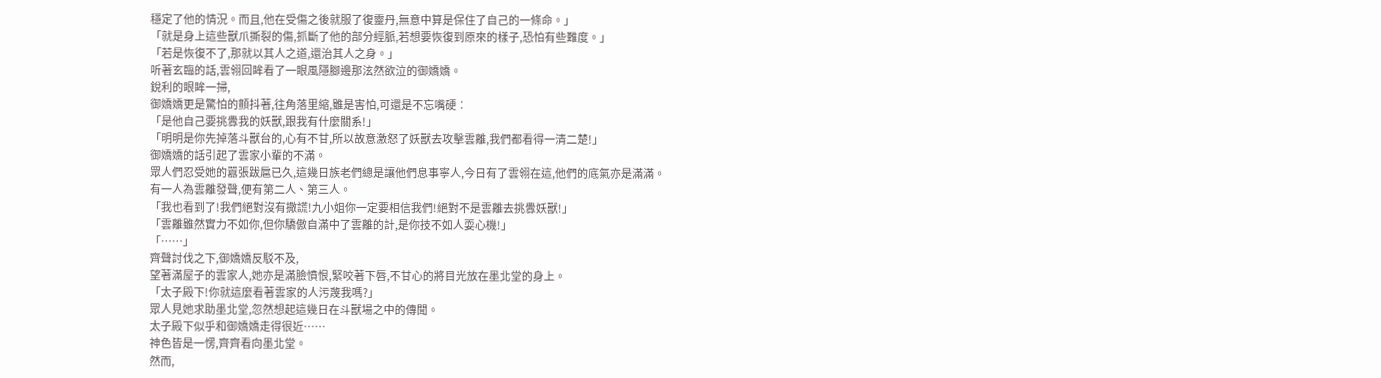穩定了他的情況。而且,他在受傷之後就服了復靈丹,無意中算是保住了自己的一條命。」
「就是身上這些獸爪撕裂的傷,抓斷了他的部分經脈,若想要恢復到原來的樣子,恐怕有些難度。」
「若是恢復不了,那就以其人之道,還治其人之身。」
听著玄臨的話,雲翎回眸看了一眼風隱腳邊那泫然欲泣的御嬌嬌。
銳利的眼眸一掃,
御嬌嬌更是驚怕的顫抖著,往角落里縮,雖是害怕,可還是不忘嘴硬︰
「是他自己要挑釁我的妖獸,跟我有什麼關系!」
「明明是你先掉落斗獸台的,心有不甘,所以故意激怒了妖獸去攻擊雲離,我們都看得一清二楚!」
御嬌嬌的話引起了雲家小輩的不滿。
眾人們忍受她的囂張跋扈已久,這幾日族老們總是讓他們息事寧人,今日有了雲翎在這,他們的底氣亦是滿滿。
有一人為雲離發聲,便有第二人、第三人。
「我也看到了!我們絕對沒有撒謊!九小姐你一定要相信我們!絕對不是雲離去挑釁妖獸!」
「雲離雖然實力不如你,但你驕傲自滿中了雲離的計,是你技不如人耍心機!」
「……」
齊聲討伐之下,御嬌嬌反駁不及,
望著滿屋子的雲家人,她亦是滿臉憤恨,緊咬著下唇,不甘心的將目光放在墨北堂的身上。
「太子殿下!你就這麼看著雲家的人污蔑我嗎?」
眾人見她求助墨北堂,忽然想起這幾日在斗獸場之中的傳聞。
太子殿下似乎和御嬌嬌走得很近……
神色皆是一愣,齊齊看向墨北堂。
然而,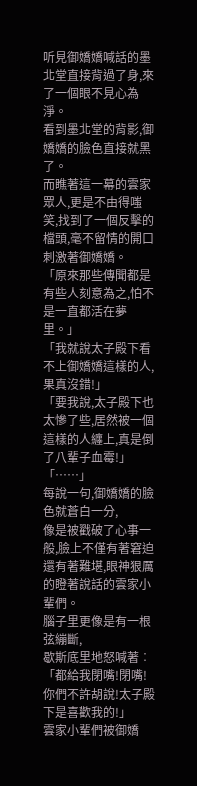听見御嬌嬌喊話的墨北堂直接背過了身,來了一個眼不見心為淨。
看到墨北堂的背影,御嬌嬌的臉色直接就黑了。
而瞧著這一幕的雲家眾人,更是不由得嗤笑,找到了一個反擊的檔頭,毫不留情的開口刺激著御嬌嬌。
「原來那些傳聞都是有些人刻意為之,怕不是一直都活在夢里。」
「我就說太子殿下看不上御嬌嬌這樣的人,果真沒錯!」
「要我說,太子殿下也太慘了些,居然被一個這樣的人纏上,真是倒了八輩子血霉!」
「……」
每說一句,御嬌嬌的臉色就蒼白一分,
像是被戳破了心事一般,臉上不僅有著窘迫還有著難堪,眼神狠厲的瞪著說話的雲家小輩們。
腦子里更像是有一根弦繃斷,
歇斯底里地怒喊著︰「都給我閉嘴!閉嘴!你們不許胡說!太子殿下是喜歡我的!」
雲家小輩們被御嬌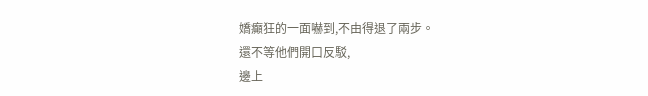嬌癲狂的一面嚇到,不由得退了兩步。
還不等他們開口反駁,
邊上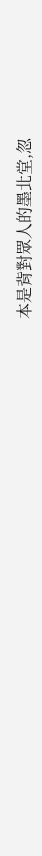本是背對眾人的墨北堂,忽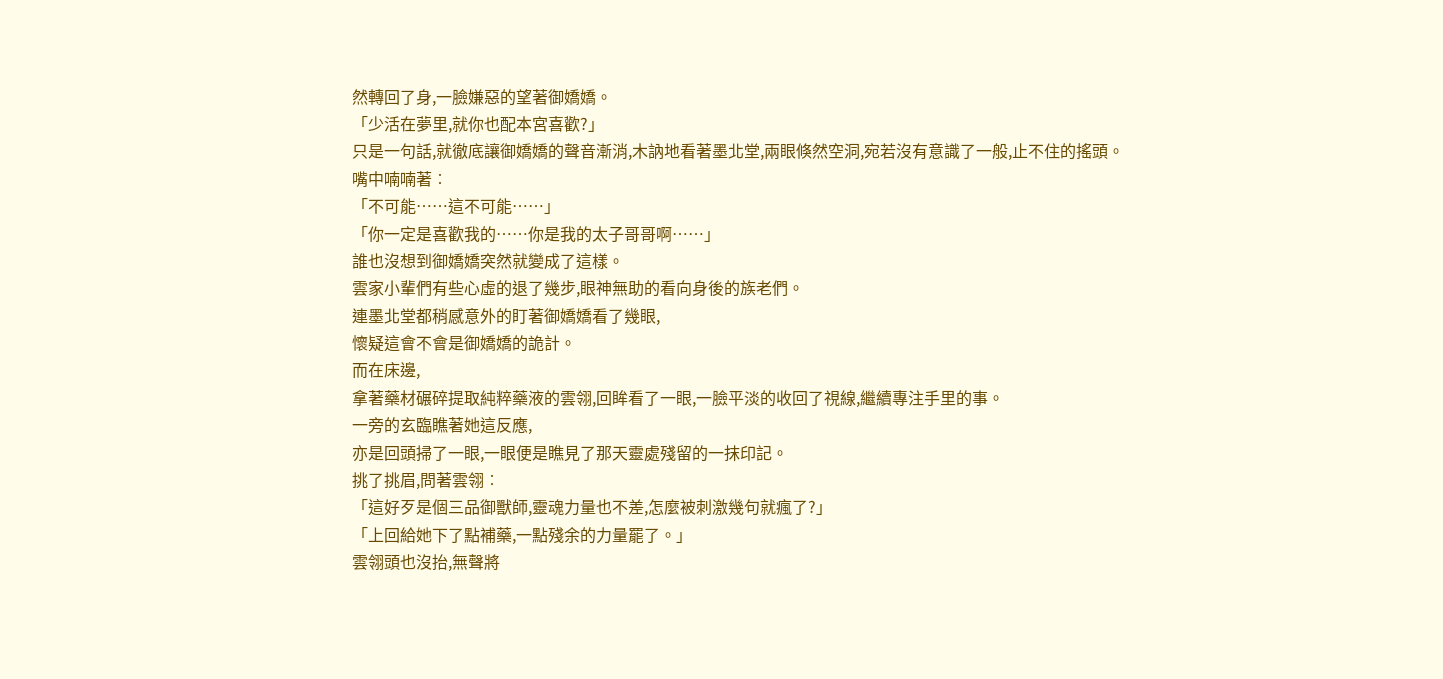然轉回了身,一臉嫌惡的望著御嬌嬌。
「少活在夢里,就你也配本宮喜歡?」
只是一句話,就徹底讓御嬌嬌的聲音漸消,木訥地看著墨北堂,兩眼倏然空洞,宛若沒有意識了一般,止不住的搖頭。
嘴中喃喃著︰
「不可能……這不可能……」
「你一定是喜歡我的……你是我的太子哥哥啊……」
誰也沒想到御嬌嬌突然就變成了這樣。
雲家小輩們有些心虛的退了幾步,眼神無助的看向身後的族老們。
連墨北堂都稍感意外的盯著御嬌嬌看了幾眼,
懷疑這會不會是御嬌嬌的詭計。
而在床邊,
拿著藥材碾碎提取純粹藥液的雲翎,回眸看了一眼,一臉平淡的收回了視線,繼續專注手里的事。
一旁的玄臨瞧著她這反應,
亦是回頭掃了一眼,一眼便是瞧見了那天靈處殘留的一抹印記。
挑了挑眉,問著雲翎︰
「這好歹是個三品御獸師,靈魂力量也不差,怎麼被刺激幾句就瘋了?」
「上回給她下了點補藥,一點殘余的力量罷了。」
雲翎頭也沒抬,無聲將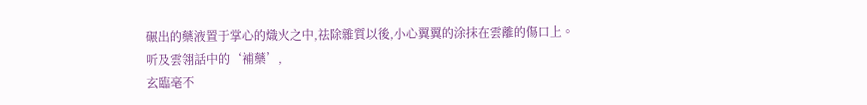碾出的藥液置于掌心的熾火之中,祛除雜質以後,小心翼翼的涂抹在雲離的傷口上。
听及雲翎話中的‘補藥’,
玄臨毫不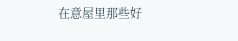在意屋里那些好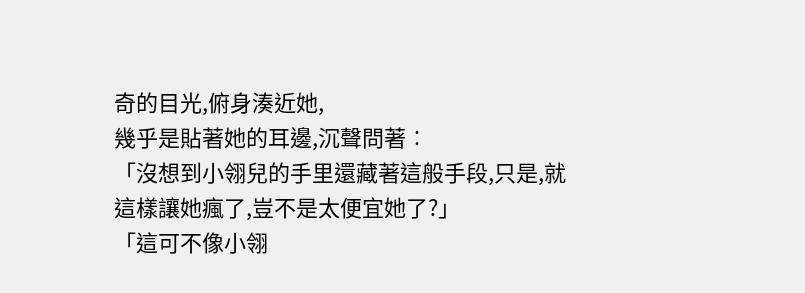奇的目光,俯身湊近她,
幾乎是貼著她的耳邊,沉聲問著︰
「沒想到小翎兒的手里還藏著這般手段,只是,就這樣讓她瘋了,豈不是太便宜她了?」
「這可不像小翎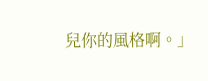兒你的風格啊。」